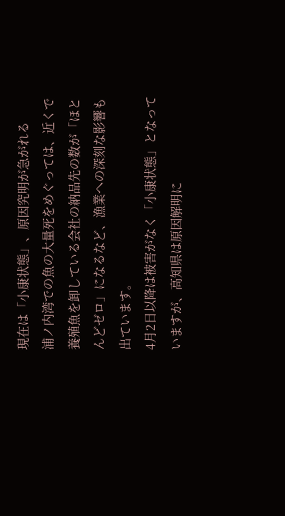現在は「小康状態」、原因究明が急がれる
浦ノ内湾での魚の大量死をめぐっては、近くで養殖魚を卸している会社の納品先の数が「ほとんどゼロ」になるなど、漁業への深刻な影響も出ています。
4月2日以降は被害がなく「小康状態」となっていますが、高知県は原因解明に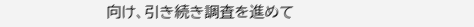向け、引き続き調査を進めて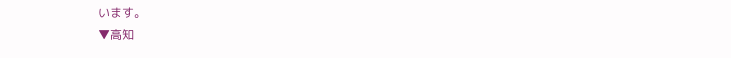います。
▼高知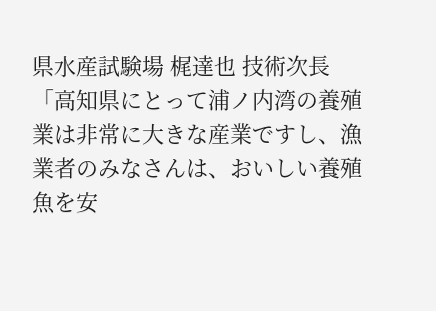県水産試験場 梶達也 技術次長
「高知県にとって浦ノ内湾の養殖業は非常に大きな産業ですし、漁業者のみなさんは、おいしい養殖魚を安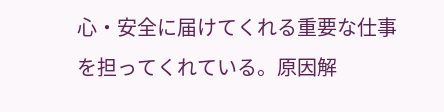心・安全に届けてくれる重要な仕事を担ってくれている。原因解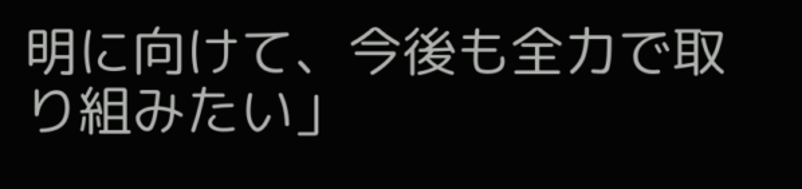明に向けて、今後も全力で取り組みたい」